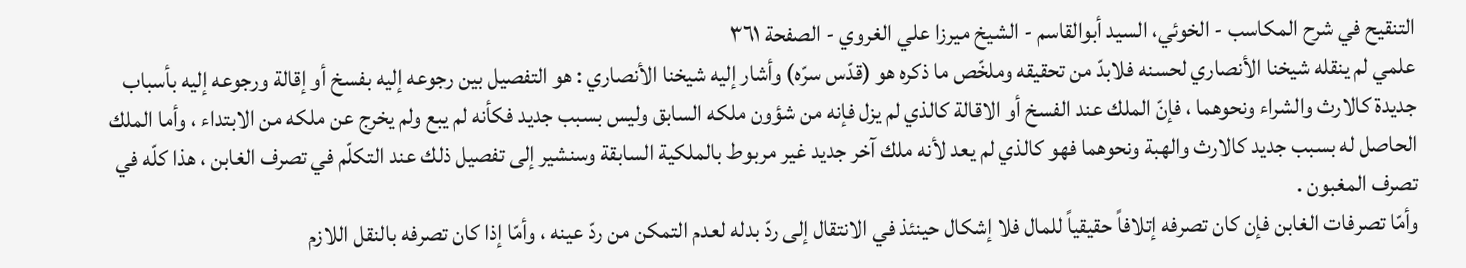التنقيح في شرح المكاسب - الخوئي، السيد أبوالقاسم - الشيخ ميرزا علي الغروي - الصفحة ٣٦١
علمي لم ينقله شيخنا الأنصاري لحسنه فلابدّ من تحقيقه وملخّص ما ذكره هو (قدّس سرّه) وأشار إليه شيخنا الأنصاري : هو التفصيل بين رجوعه إليه بفسخ أو إقالة ورجوعه إليه بأسباب جديدة كالارث والشراء ونحوهما ، فإنّ الملك عند الفسخ أو الاقالة كالذي لم يزل فإنه من شؤون ملكه السابق وليس بسبب جديد فكأنه لم يبع ولم يخرج عن ملكه من الابتداء ، وأما الملك الحاصل له بسبب جديد كالارث والهبة ونحوهما فهو كالذي لم يعد لأنه ملك آخر جديد غير مربوط بالملكية السابقة وسنشير إلى تفصيل ذلك عند التكلّم في تصرف الغابن ، هذا كلّه في تصرف المغبون .
وأمّا تصرفات الغابن فإن كان تصرفه إتلافاً حقيقياً للمال فلا إشكال حينئذ في الانتقال إلى ردّ بدله لعدم التمكن من ردّ عينه ، وأمّا إذا كان تصرفه بالنقل اللازم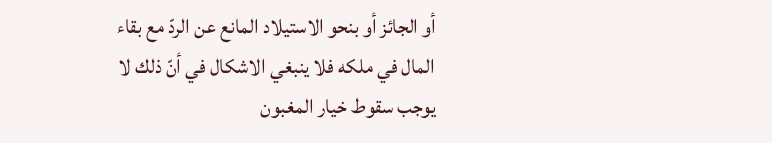أو الجائز أو بنحو الاستيلاد المانع عن الردّ مع بقاء المال في ملكه فلا ينبغي الاشكال في أنّ ذلك لا يوجب سقوط خيار المغبون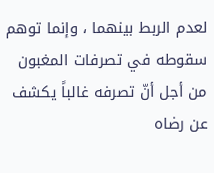لعدم الربط بينهما ، وإنما توهم سقوطه في تصرفات المغبون من أجل أنّ تصرفه غالباً يكشف عن رضاه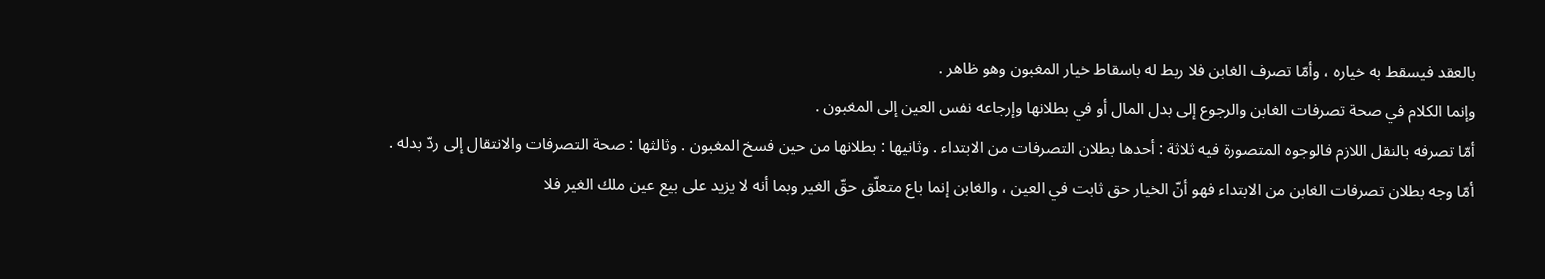بالعقد فيسقط به خياره ، وأمّا تصرف الغابن فلا ربط له باسقاط خيار المغبون وهو ظاهر .
وإنما الكلام في صحة تصرفات الغابن والرجوع إلى بدل المال أو في بطلانها وإرجاعه نفس العين إلى المغبون .
أمّا تصرفه بالنقل اللازم فالوجوه المتصورة فيه ثلاثة : أحدها بطلان التصرفات من الابتداء . وثانيها : بطلانها من حين فسخ المغبون . وثالثها : صحة التصرفات والانتقال إلى ردّ بدله .
أمّا وجه بطلان تصرفات الغابن من الابتداء فهو أنّ الخيار حق ثابت في العين ، والغابن إنما باع متعلّق حقّ الغير وبما أنه لا يزيد على بيع عين ملك الغير فلا